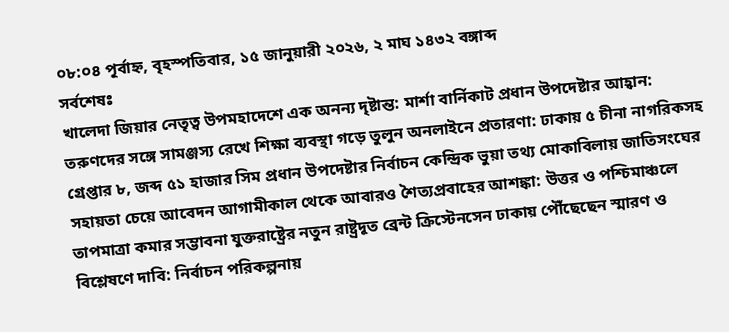০৮:০৪ পূর্বাহ্ন, বৃহস্পতিবার, ১৫ জানুয়ারী ২০২৬, ২ মাঘ ১৪৩২ বঙ্গাব্দ
সর্বশেষঃ
খালেদা জিয়ার নেতৃত্ব উপমহাদেশে এক অনন্য দৃষ্টান্ত: মার্শা বার্নিকাট প্রধান উপদেষ্টার আহ্বান: তরুণদের সঙ্গে সামঞ্জস্য রেখে শিক্ষা ব্যবস্থা গড়ে তুলুন অনলাইনে প্রতারণা: ঢাকায় ৫ চীনা নাগরিকসহ গ্রেপ্তার ৮, জব্দ ৫১ হাজার সিম প্রধান উপদেষ্টার নির্বাচন কেন্দ্রিক ভুয়া তথ্য মোকাবিলায় জাতিসংঘের সহায়তা চেয়ে আবেদন আগামীকাল থেকে আবারও শৈত্যপ্রবাহের আশঙ্কা: উত্তর ও পশ্চিমাঞ্চলে তাপমাত্রা কমার সম্ভাবনা যুক্তরাষ্ট্রের নতুন রাষ্ট্রদূত ব্রেন্ট ক্রিস্টেনসেন ঢাকায় পৌঁছেছেন স্মারণ ও বিশ্লেষণে দাবি: নির্বাচন পরিকল্পনায়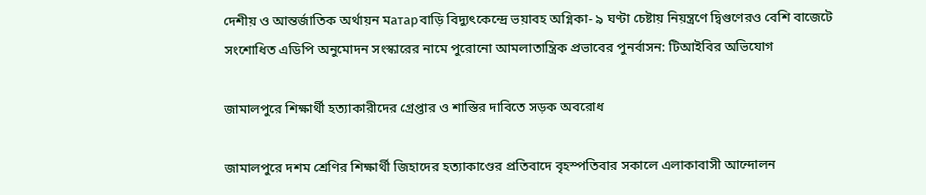দেশীয় ও আন্তর্জাতিক অর্থায়ন মатарবাড়ি বিদ্যুৎকেন্দ্রে ভয়াবহ অগ্নিকা- ৯ ঘণ্টা চেষ্টায় নিয়ন্ত্রণে দ্বিগুণেরও বেশি বাজেটে সংশোধিত এডিপি অনুমোদন সংস্কারের নামে পুরোনো আমলাতান্ত্রিক প্রভাবের পুনর্বাসন: টিআইবির অভিযোগ

জামালপুরে শিক্ষার্থী হত্যাকারীদের গ্রেপ্তার ও শাস্তির দাবিতে সড়ক অবরোধ

জামালপুরে দশম শ্রেণির শিক্ষার্থী জিহাদের হত্যাকাণ্ডের প্রতিবাদে বৃহস্পতিবার সকালে এলাকাবাসী আন্দোলন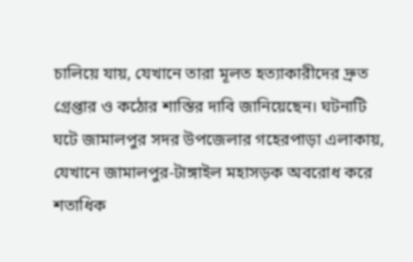চালিয়ে যায়, যেখানে তারা মূলত হত্যাকারীদের দ্রুত গ্রেপ্তার ও কঠোর শাস্তির দাবি জানিয়েছেন। ঘটনাটি ঘটে জামালপুর সদর উপজেলার গহেরপাড়া এলাকায়, যেখানে জামালপুর-টাঙ্গাইল মহাসড়ক অবরোধ করে শতাধিক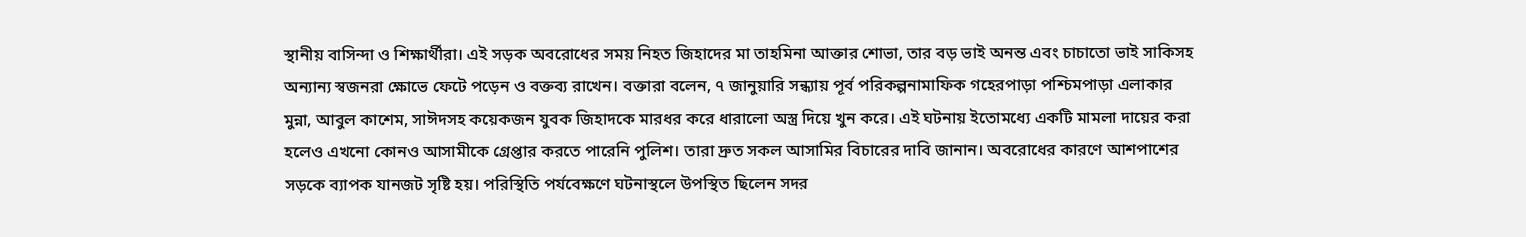স্থানীয় বাসিন্দা ও শিক্ষার্থীরা। এই সড়ক অবরোধের সময় নিহত জিহাদের মা তাহমিনা আক্তার শোভা, তার বড় ভাই অনন্ত এবং চাচাতো ভাই সাকিসহ অন্যান্য স্বজনরা ক্ষোভে ফেটে পড়েন ও বক্তব্য রাখেন। বক্তারা বলেন, ৭ জানুয়ারি সন্ধ্যায় পূর্ব পরিকল্পনামাফিক গহেরপাড়া পশ্চিমপাড়া এলাকার মুন্না, আবুল কাশেম, সাঈদসহ কয়েকজন যুবক জিহাদকে মারধর করে ধারালো অস্ত্র দিয়ে খুন করে। এই ঘটনায় ইতোমধ্যে একটি মামলা দায়ের করা হলেও এখনো কোনও আসামীকে গ্রেপ্তার করতে পারেনি পুলিশ। তারা দ্রুত সকল আসামির বিচারের দাবি জানান। অবরোধের কারণে আশপাশের সড়কে ব্যাপক যানজট সৃষ্টি হয়। পরিস্থিতি পর্যবেক্ষণে ঘটনাস্থলে উপস্থিত ছিলেন সদর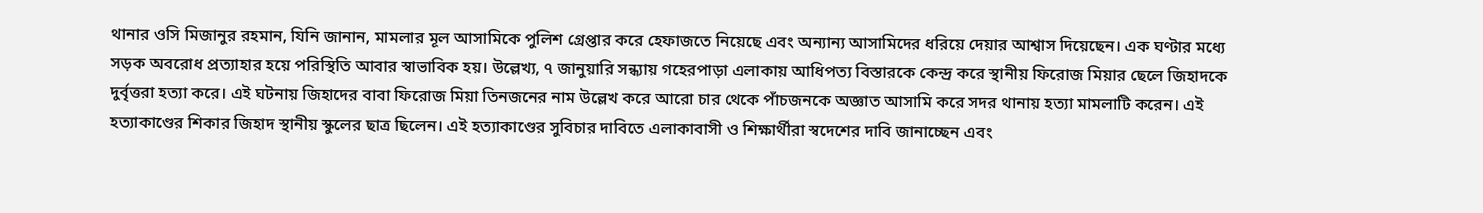থানার ওসি মিজানুর রহমান, যিনি জানান, মামলার মূল আসামিকে পুলিশ গ্রেপ্তার করে হেফাজতে নিয়েছে এবং অন্যান্য আসামিদের ধরিয়ে দেয়ার আশ্বাস দিয়েছেন। এক ঘণ্টার মধ্যে সড়ক অবরোধ প্রত্যাহার হয়ে পরিস্থিতি আবার স্বাভাবিক হয়। উল্লেখ্য, ৭ জানুয়ারি সন্ধ্যায় গহেরপাড়া এলাকায় আধিপত্য বিস্তারকে কেন্দ্র করে স্থানীয় ফিরোজ মিয়ার ছেলে জিহাদকে দুর্বৃত্তরা হত্যা করে। এই ঘটনায় জিহাদের বাবা ফিরোজ মিয়া তিনজনের নাম উল্লেখ করে আরো চার থেকে পাঁচজনকে অজ্ঞাত আসামি করে সদর থানায় হত্যা মামলাটি করেন। এই হত্যাকাণ্ডের শিকার জিহাদ স্থানীয় স্কুলের ছাত্র ছিলেন। এই হত্যাকাণ্ডের সুবিচার দাবিতে এলাকাবাসী ও শিক্ষার্থীরা স্বদেশের দাবি জানাচ্ছেন এবং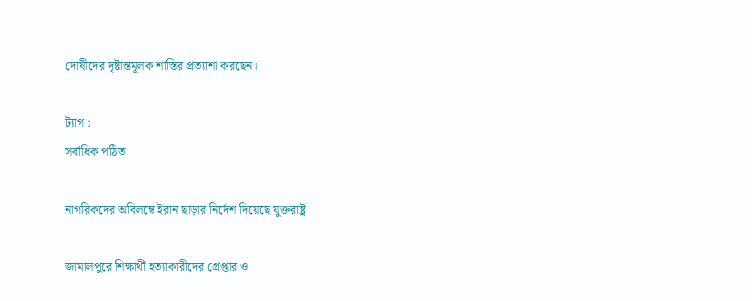দোষীদের দৃষ্টান্তমূলক শাস্তির প্রত্যাশা করছেন।

ট্যাগ :
সর্বাধিক পঠিত

নাগরিকদের অবিলম্বে ইরান ছাড়ার নির্দেশ দিয়েছে যুক্তরাষ্ট্র

জামালপুরে শিক্ষার্থী হত্যাকারীদের গ্রেপ্তার ও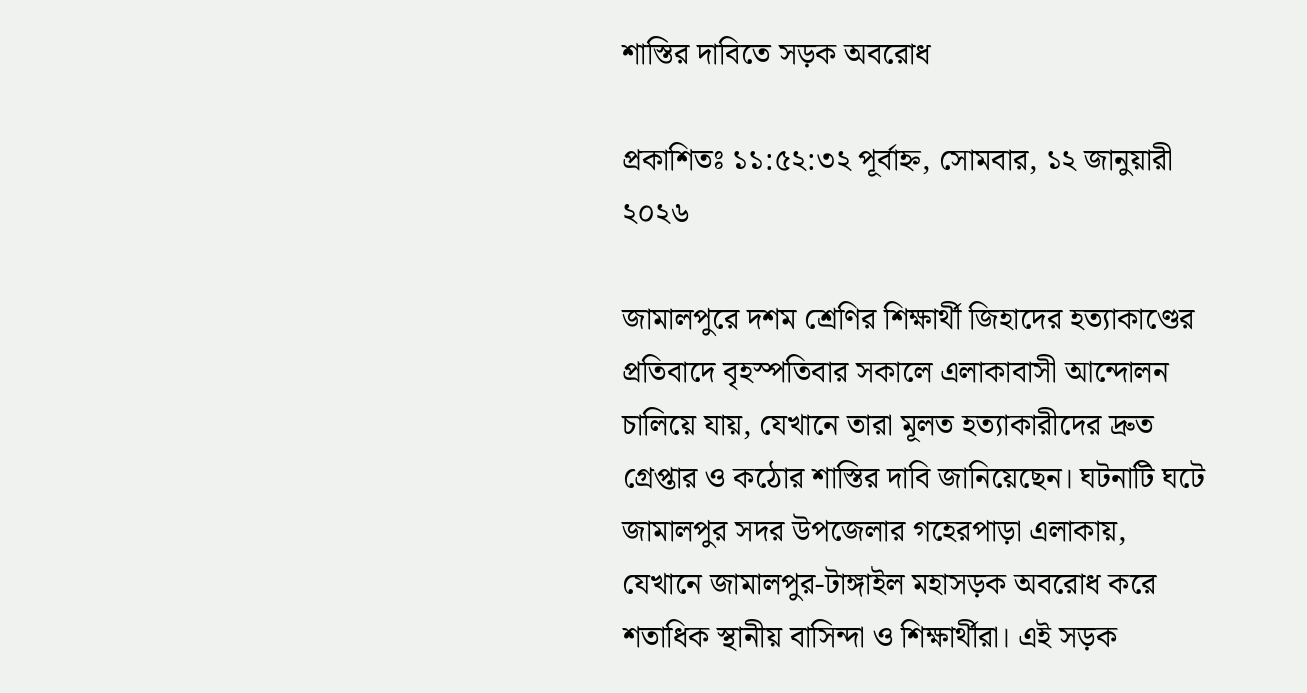শাস্তির দাবিতে সড়ক অবরোধ

প্রকাশিতঃ ১১:৫২:৩২ পূর্বাহ্ন, সোমবার, ১২ জানুয়ারী ২০২৬

জামালপুরে দশম শ্রেণির শিক্ষার্থী জিহাদের হত্যাকাণ্ডের প্রতিবাদে বৃহস্পতিবার সকালে এলাকাবাসী আন্দোলন চালিয়ে যায়, যেখানে তারা মূলত হত্যাকারীদের দ্রুত গ্রেপ্তার ও কঠোর শাস্তির দাবি জানিয়েছেন। ঘটনাটি ঘটে জামালপুর সদর উপজেলার গহেরপাড়া এলাকায়, যেখানে জামালপুর-টাঙ্গাইল মহাসড়ক অবরোধ করে শতাধিক স্থানীয় বাসিন্দা ও শিক্ষার্থীরা। এই সড়ক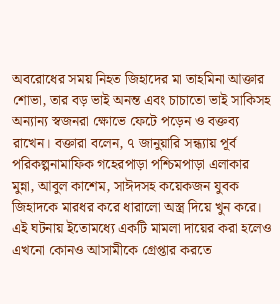অবরোধের সময় নিহত জিহাদের মা তাহমিনা আক্তার শোভা, তার বড় ভাই অনন্ত এবং চাচাতো ভাই সাকিসহ অন্যান্য স্বজনরা ক্ষোভে ফেটে পড়েন ও বক্তব্য রাখেন। বক্তারা বলেন, ৭ জানুয়ারি সন্ধ্যায় পূর্ব পরিকল্পনামাফিক গহেরপাড়া পশ্চিমপাড়া এলাকার মুন্না, আবুল কাশেম, সাঈদসহ কয়েকজন যুবক জিহাদকে মারধর করে ধারালো অস্ত্র দিয়ে খুন করে। এই ঘটনায় ইতোমধ্যে একটি মামলা দায়ের করা হলেও এখনো কোনও আসামীকে গ্রেপ্তার করতে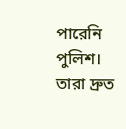পারেনি পুলিশ। তারা দ্রুত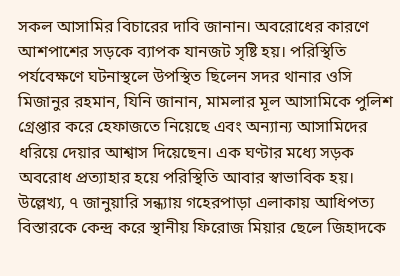সকল আসামির বিচারের দাবি জানান। অবরোধের কারণে আশপাশের সড়কে ব্যাপক যানজট সৃষ্টি হয়। পরিস্থিতি পর্যবেক্ষণে ঘটনাস্থলে উপস্থিত ছিলেন সদর থানার ওসি মিজানুর রহমান, যিনি জানান, মামলার মূল আসামিকে পুলিশ গ্রেপ্তার করে হেফাজতে নিয়েছে এবং অন্যান্য আসামিদের ধরিয়ে দেয়ার আশ্বাস দিয়েছেন। এক ঘণ্টার মধ্যে সড়ক অবরোধ প্রত্যাহার হয়ে পরিস্থিতি আবার স্বাভাবিক হয়। উল্লেখ্য, ৭ জানুয়ারি সন্ধ্যায় গহেরপাড়া এলাকায় আধিপত্য বিস্তারকে কেন্দ্র করে স্থানীয় ফিরোজ মিয়ার ছেলে জিহাদকে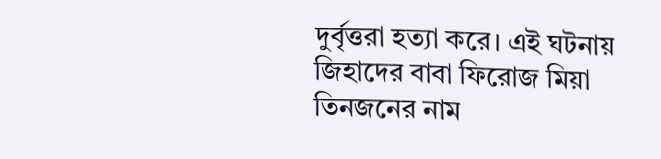দুর্বৃত্তরা হত্যা করে। এই ঘটনায় জিহাদের বাবা ফিরোজ মিয়া তিনজনের নাম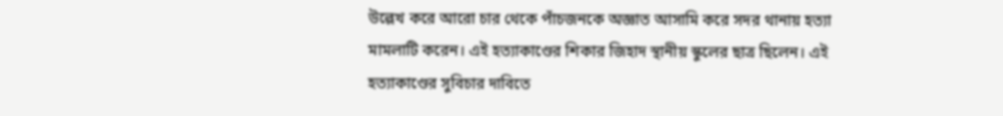উল্লেখ করে আরো চার থেকে পাঁচজনকে অজ্ঞাত আসামি করে সদর থানায় হত্যা মামলাটি করেন। এই হত্যাকাণ্ডের শিকার জিহাদ স্থানীয় স্কুলের ছাত্র ছিলেন। এই হত্যাকাণ্ডের সুবিচার দাবিতে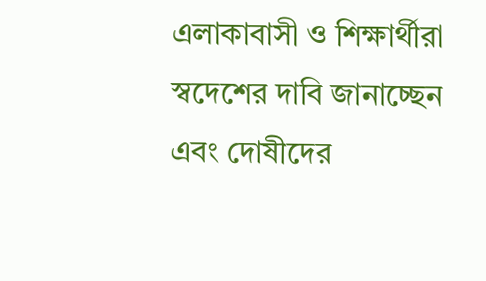এলাকাবাসী ও শিক্ষার্থীরা স্বদেশের দাবি জানাচ্ছেন এবং দোষীদের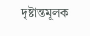দৃষ্টান্তমূলক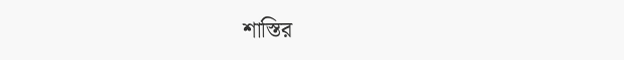শাস্তির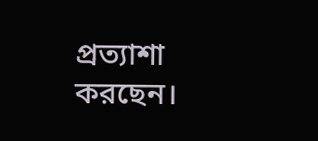প্রত্যাশা করছেন।